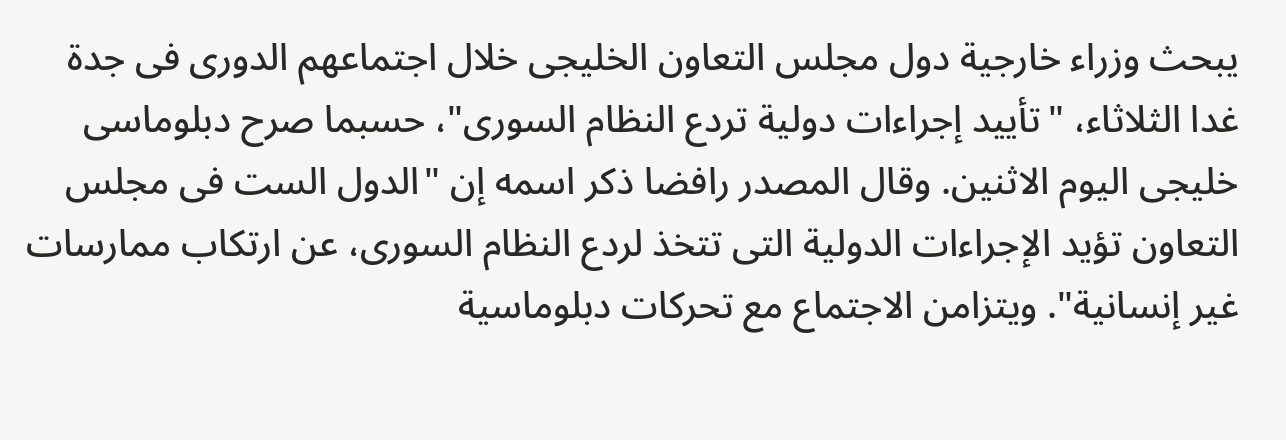يبحث وزراء خارجية دول مجلس التعاون الخليجى خلال اجتماعهم الدورى فى جدة غدا الثلاثاء، "تأييد إجراءات دولية تردع النظام السورى"، حسبما صرح دبلوماسى خليجى اليوم الاثنين. وقال المصدر رافضا ذكر اسمه إن "الدول الست فى مجلس التعاون تؤيد الإجراءات الدولية التى تتخذ لردع النظام السورى، عن ارتكاب ممارسات غير إنسانية". ويتزامن الاجتماع مع تحركات دبلوماسية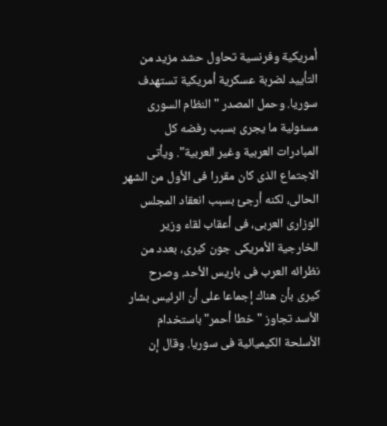أمريكية وفرنسية تحاول حشد مزيد من التأييد لضربة عسكرية أمريكية تستهدف سوريا. وحمل المصدر "النظام السورى مسئولية ما يجرى بسبب رفضه كل المبادرات العربية وغير العربية". ويأتى الاجتماع الذى كان مقررا فى الأول من الشهر الحالى، لكنه أرجئ بسبب انعقاد المجلس الوزارى العربى، فى أعقاب لقاء وزير الخارجية الأمريكى جون كيرى، بعدد من نظرائه العرب فى باريس الأحد. وصرح كيرى بأن هناك إجماعا على أن الرئيس بشار الأسد تجاوز "خطا أحمر" باستخدام الأسلحة الكيميائية فى سوريا. وقال إن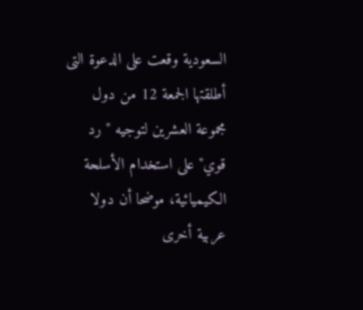السعودية وقعت على الدعوة التى أطلقتها الجمعة 12 من دول مجموعة العشرين لتوجيه "رد قوي" على استخدام الأسلحة الكيميائية، موضحا أن دولا عربية أخرى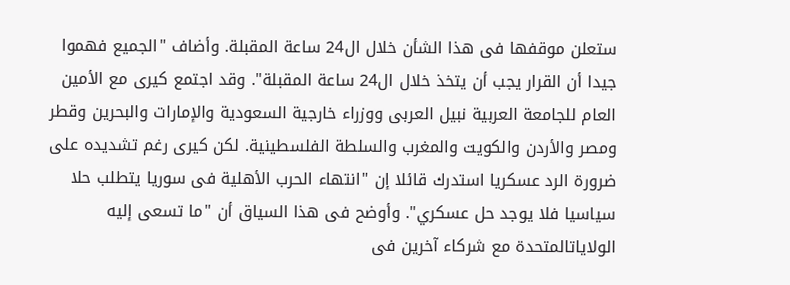ستعلن موقفها فى هذا الشأن خلال ال24 ساعة المقبلة. وأضاف "الجميع فهموا جيدا أن القرار يجب أن يتخذ خلال ال24 ساعة المقبلة". وقد اجتمع كيرى مع الأمين العام للجامعة العربية نبيل العربى ووزراء خارجية السعودية والإمارات والبحرين وقطر ومصر والأردن والكويت والمغرب والسلطة الفلسطينية. لكن كيرى رغم تشديده على ضرورة الرد عسكريا استدرك قائلا إن "انتهاء الحرب الأهلية فى سوريا يتطلب حلا سياسيا فلا يوجد حل عسكري". وأوضح فى هذا السياق أن "ما تسعى إليه الولاياتالمتحدة مع شركاء آخرين فى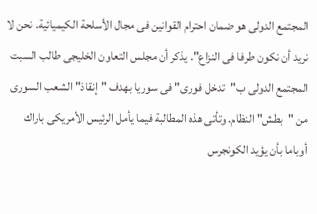المجتمع الدولى هو ضمان احترام القوانين فى مجال الأسلحة الكيميائية. نحن لا نريد أن نكون طرفا فى النزاع". يذكر أن مجلس التعاون الخليجى طالب السبت المجتمع الدولى ب"تدخل فورى" فى سوريا بهدف "إنقاذ" الشعب السورى من "بطش" النظام. وتأتى هذه المطالبة فيما يأمل الرئيس الأمريكى باراك أوباما بأن يؤيد الكونجرس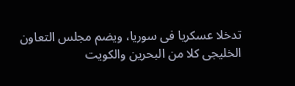تدخلا عسكريا فى سوريا، ويضم مجلس التعاون الخليجى كلا من البحرين والكويت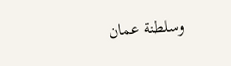وسلطنة عمان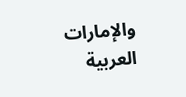والإمارات العربية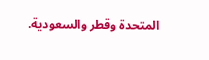المتحدة وقطر والسعودية.